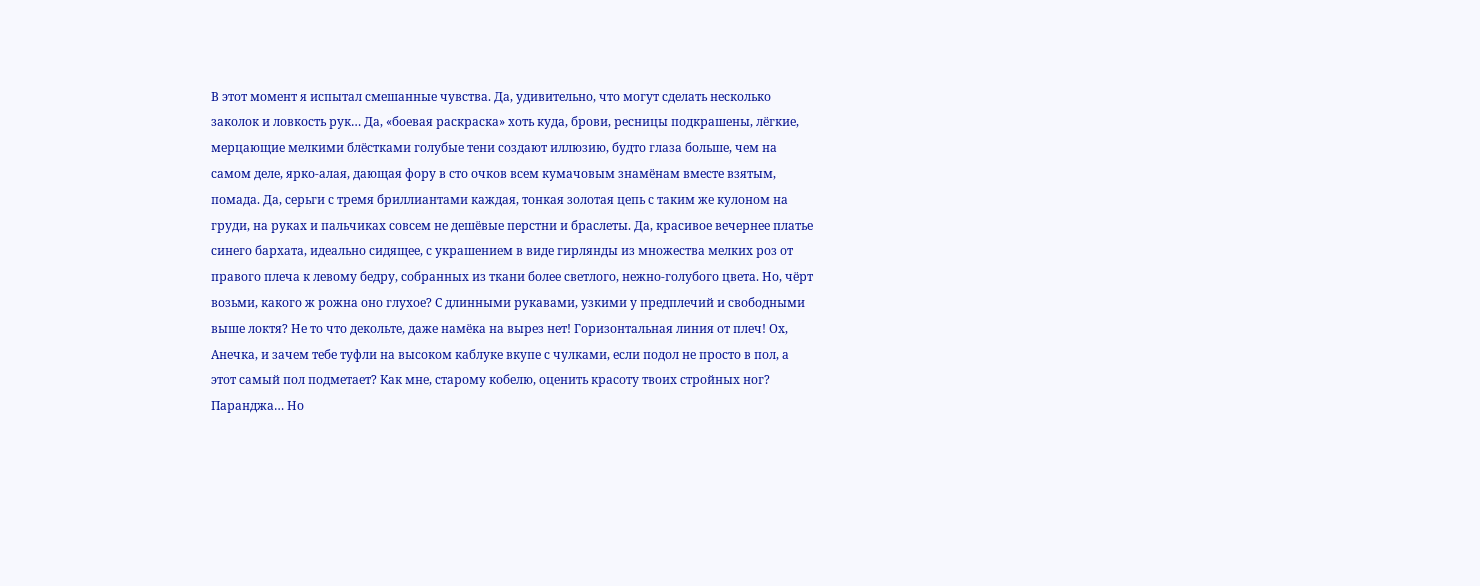В этот момент я испытал смешанные чувства. Да, удивительно, что могут сделать несколько заколок и ловкость рук… Да, «боевая раскраска» хоть куда, брови, ресницы подкрашены, лёгкие, мерцающие мелкими блёстками голубые тени создают иллюзию, будто глаза больше, чем на самом деле, ярко-алая, дающая фору в сто очков всем кумачовым знамёнам вместе взятым, помада. Да, серьги с тремя бриллиантами каждая, тонкая золотая цепь с таким же кулоном на груди, на руках и пальчиках совсем не дешёвые перстни и браслеты. Да, красивое вечернее платье синего бархата, идеально сидящее, с украшением в виде гирлянды из множества мелких роз от правого плеча к левому бедру, собранных из ткани более светлого, нежно-голубого цвета. Но, чёрт возьми, какого ж рожна оно глухое? С длинными рукавами, узкими у предплечий и свободными выше локтя? Не то что декольте, даже намёка на вырез нет! Горизонтальная линия от плеч! Ох, Анечка, и зачем тебе туфли на высоком каблуке вкупе с чулками, если подол не просто в пол, а этот самый пол подметает? Как мне, старому кобелю, оценить красоту твоих стройных ног? Паранджа… Но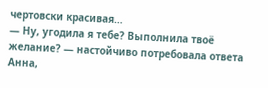чертовски красивая…
— Ну, угодила я тебе? Выполнила твоё желание? — настойчиво потребовала ответа Анна,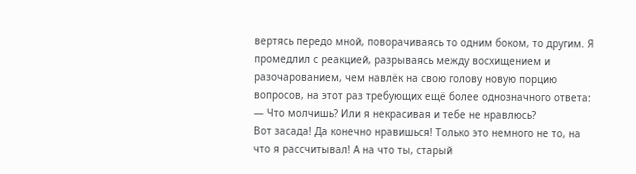вертясь передо мной, поворачиваясь то одним боком, то другим. Я промедлил с реакцией, разрываясь между восхищением и разочарованием, чем навлёк на свою голову новую порцию вопросов, на этот раз требующих ещё более однозначного ответа:
— Что молчишь? Или я некрасивая и тебе не нравлюсь?
Вот засада! Да конечно нравишься! Только это немного не то, на что я рассчитывал! А на что ты, старый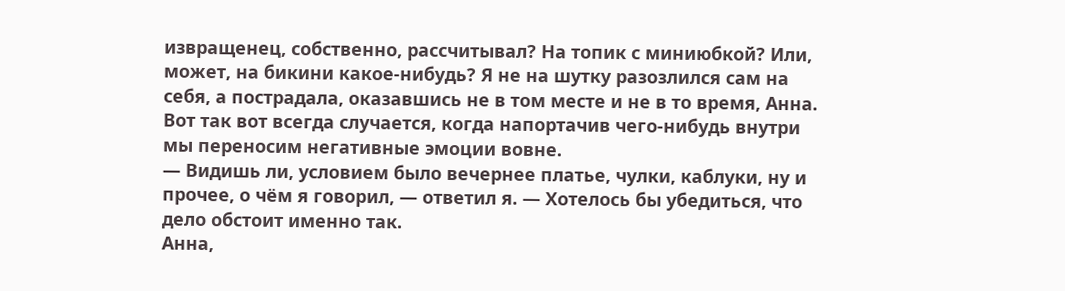извращенец, собственно, рассчитывал? На топик с миниюбкой? Или, может, на бикини какое-нибудь? Я не на шутку разозлился сам на себя, а пострадала, оказавшись не в том месте и не в то время, Анна. Вот так вот всегда случается, когда напортачив чего-нибудь внутри мы переносим негативные эмоции вовне.
— Видишь ли, условием было вечернее платье, чулки, каблуки, ну и прочее, о чём я говорил, — ответил я. — Хотелось бы убедиться, что дело обстоит именно так.
Анна,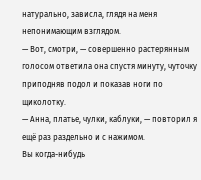натурально, зависла, глядя на меня непонимающим взглядом.
— Вот, смотри, — совершенно растерянным голосом ответила она спустя минуту, чуточку приподняв подол и показав ноги по щиколотку.
— Анна, платье, чулки, каблуки, — повторил я ещё раз раздельно и с нажимом.
Вы когда-нибудь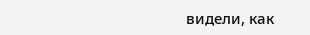видели, как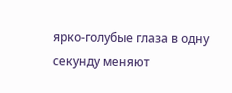ярко-голубые глаза в одну секунду меняют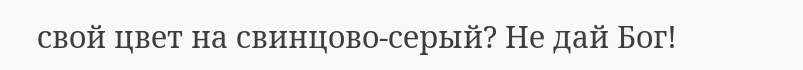свой цвет на свинцово-серый? Не дай Бог!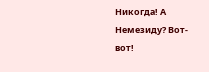Никогда! А Немезиду? Вот-вот!